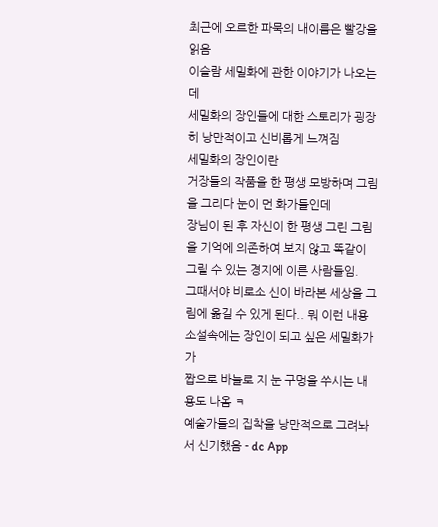최근에 오르한 파묵의 내이름은 빨강을 읽음
이슬람 세밀화에 관한 이야기가 나오는데
세밀화의 장인들에 대한 스토리가 굉장히 낭만적이고 신비롭게 느껴짐
세밀화의 장인이란
거장들의 작품을 한 평생 모방하며 그림을 그리다 눈이 먼 화가들인데
장님이 된 후 자신이 한 평생 그린 그림을 기억에 의존하여 보지 않고 똑같이 그릴 수 있는 경지에 이른 사람들임.
그때서야 비로소 신이 바라본 세상을 그림에 옮길 수 있게 된다.. 뭐 이런 내용
소설속에는 장인이 되고 싶은 세밀화가가
짭으로 바늘로 지 눈 구멍을 쑤시는 내용도 나옴 ㅋ
예술가들의 집착을 낭만적으로 그려놔서 신기했음 - dc App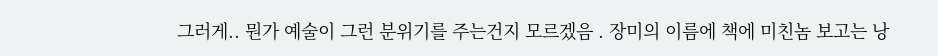그러게.. 뭔가 예술이 그런 분위기를 주는건지 모르겠음 . 장미의 이름에 책에 미친놈 보고는 낭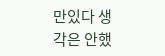만있다 생각은 안했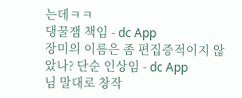는데ㅋㅋ
댕꿀잼 책임 - dc App
장미의 이름은 좀 편집증적이지 않았나? 단순 인상임 - dc App
님 말대로 창작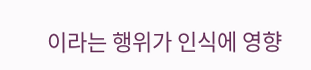이라는 행위가 인식에 영향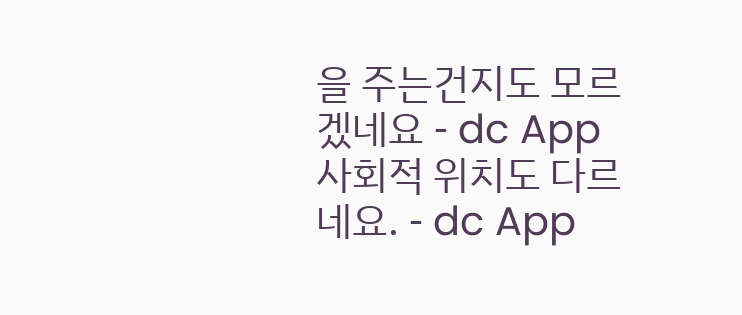을 주는건지도 모르겠네요 - dc App
사회적 위치도 다르네요. - dc App